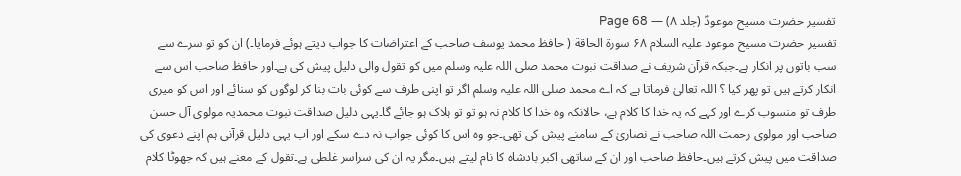تفسیر حضرت مسیح موعودؑ (جلد ۸) — Page 68
تفسیر حضرت مسیح موعود علیہ السلام ۶۸ سورة الحاقة ( حافظ محمد یوسف صاحب کے اعتراضات کا جواب دیتے ہوئے فرمایا۔) ان کو تو سرے سے سب باتوں پر انکار ہے۔جبکہ قرآن شریف نے صداقت نبوت محمد صلی اللہ علیہ وسلم میں کو تقول والی دلیل پیش کی ہے۔اور حافظ صاحب اس سے انکار کرتے ہیں تو پھر کیا ؟ اللہ تعالیٰ فرماتا ہے کہ اے محمد صلی اللہ علیہ وسلم اگر تو اپنی طرف سے کوئی بات بنا کر لوگوں کو سنائے اور اس کو میری طرف تو منسوب کرے اور کہے کہ یہ خدا کا کلام ہے، حالانکہ وہ خدا کا کلام نہ ہو تو تو ہلاک ہو جائے گا۔یہی دلیل صداقت نبوت محمدیہ مولوی آل حسن صاحب اور مولوی رحمت اللہ صاحب نے نصاریٰ کے سامنے پیش کی تھی۔جو وہ اس کا کوئی جواب نہ دے سکے اور اب یہی دلیل قرآنی ہم اپنے دعوی کی صداقت میں پیش کرتے ہیں۔حافظ صاحب اور ان کے ساتھی اکبر بادشاہ کا نام لیتے ہیں۔مگر یہ ان کی سراسر غلطی ہے۔تقول کے معنے ہیں کہ جھوٹا کلام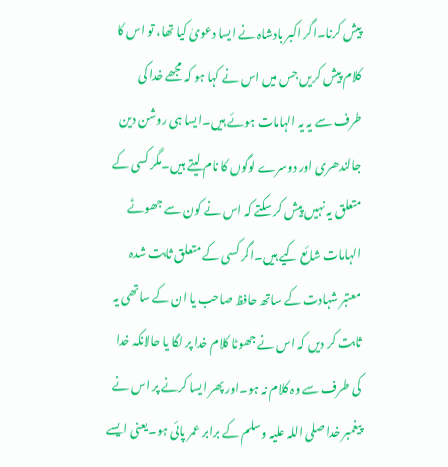پیش کرنا۔اگر اکبر بادشاہ نے ایسا دعویٰ کیا تھا، تو اس کا کلام پیش کریں جس میں اس نے کہا ہو کہ مجھے خدا کی طرف سے یہ یہ الہامات ہوئے ہیں۔ایسا ہی روشن دین جالندھری اور دوسرے لوگوں کا نام لیتے ہیں۔مگر کسی کے متعلق یہ نہیں پیش کر سکتے کہ اس نے کون سے جھوٹے الہامات شائع کیے ہیں۔اگر کسی کے متعلق ثابت شدہ معتبر شہادت کے ساتھ حافظ صاحب یا ان کے ساتھی یہ ثابت کر دیں کہ اس نے جھوٹا کلام خدا پر لگا یا حالانکہ خدا کی طرف سے وہ کلام نہ ہو۔اور پھر ایسا کرنے پر اس نے پیغمبر خدا صلی اللہ علیہ وسلم کے برابر عمر پائی ہو۔یعنی ایسے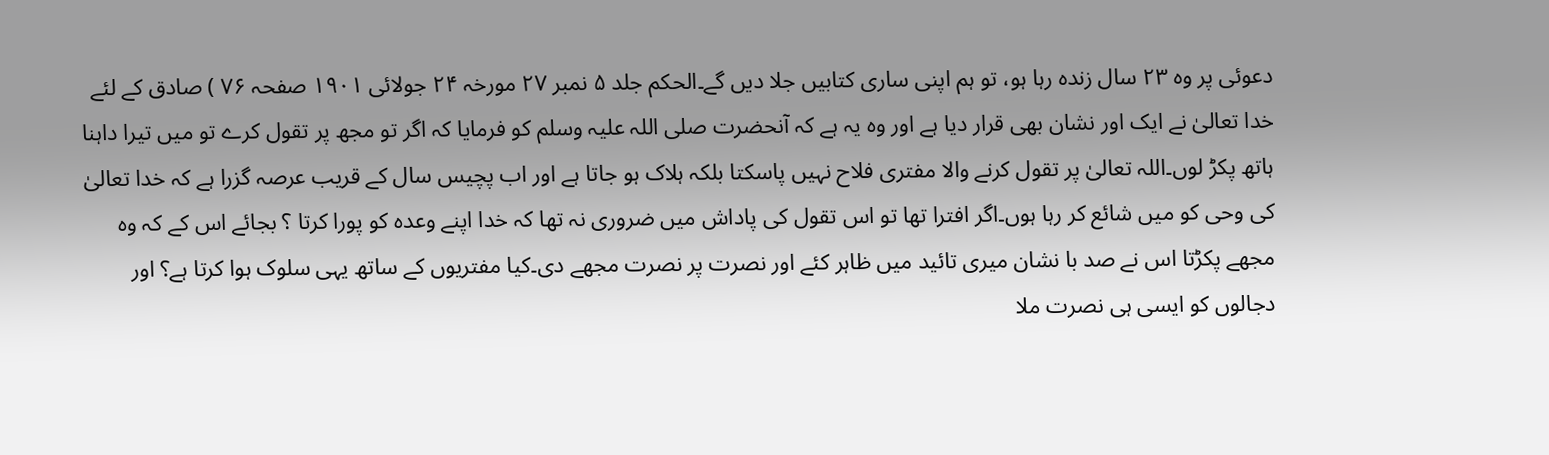دعوئی پر وہ ۲۳ سال زندہ رہا ہو، تو ہم اپنی ساری کتابیں جلا دیں گے۔الحکم جلد ۵ نمبر ۲۷ مورخہ ۲۴ جولائی ۱۹۰۱ صفحہ ۷۶ ) صادق کے لئے خدا تعالیٰ نے ایک اور نشان بھی قرار دیا ہے اور وہ یہ ہے کہ آنحضرت صلی اللہ علیہ وسلم کو فرمایا کہ اگر تو مجھ پر تقول کرے تو میں تیرا داہنا ہاتھ پکڑ لوں۔اللہ تعالیٰ پر تقول کرنے والا مفتری فلاح نہیں پاسکتا بلکہ ہلاک ہو جاتا ہے اور اب پچیس سال کے قریب عرصہ گزرا ہے کہ خدا تعالیٰ کی وحی کو میں شائع کر رہا ہوں۔اگر افترا تھا تو اس تقول کی پاداش میں ضروری نہ تھا کہ خدا اپنے وعدہ کو پورا کرتا ؟ بجائے اس کے کہ وہ مجھے پکڑتا اس نے صد با نشان میری تائید میں ظاہر کئے اور نصرت پر نصرت مجھے دی۔کیا مفتریوں کے ساتھ یہی سلوک ہوا کرتا ہے؟ اور دجالوں کو ایسی ہی نصرت ملا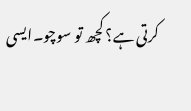کرتی ہے؟ کچھ تو سوچو۔ایسی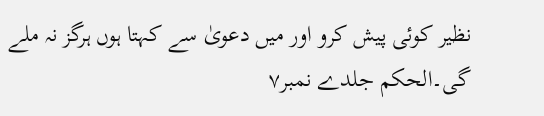نظیر کوئی پیش کرو اور میں دعویٰ سے کہتا ہوں ہرگز نہ ملے گی۔الحکم جلدے نمبر۷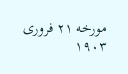مورخه ۲۱ فروری ۱۹۰۳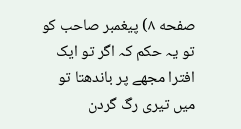صفحه ۸) پیغمبر صاحب کو تو یہ حکم کہ اگر تو ایک افترا مجھے پر باندھتا تو میں تیری رگ گردن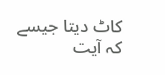کاٹ دیتا جیسے کہ آیت